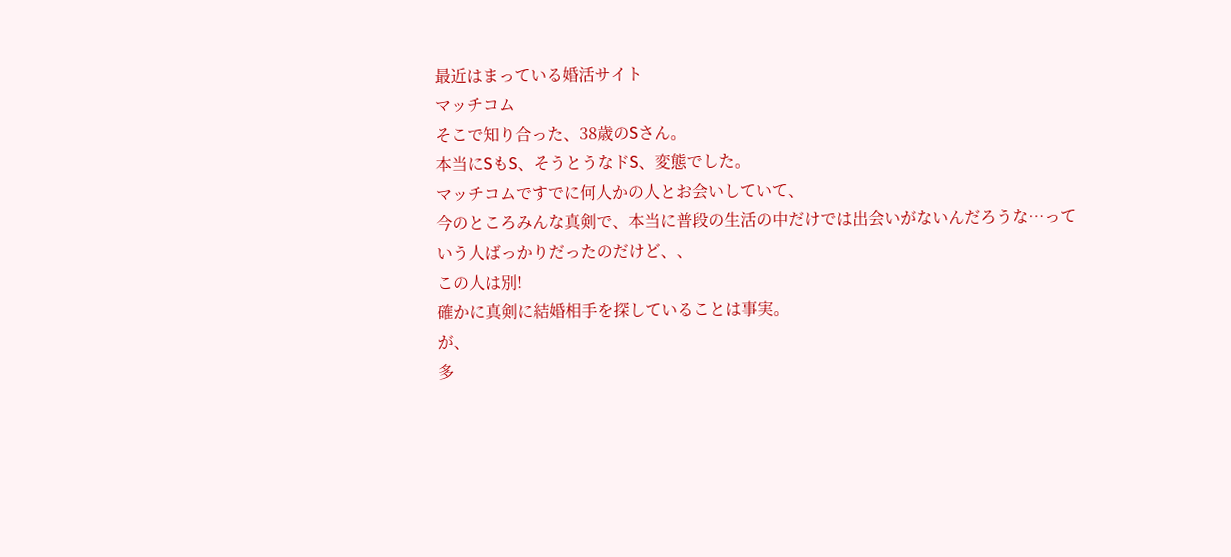最近はまっている婚活サイト
マッチコム
そこで知り合った、38歳のSさん。
本当にSもS、そうとうなドS、変態でした。
マッチコムですでに何人かの人とお会いしていて、
今のところみんな真剣で、本当に普段の生活の中だけでは出会いがないんだろうな…って
いう人ばっかりだったのだけど、、
この人は別!
確かに真剣に結婚相手を探していることは事実。
が、
多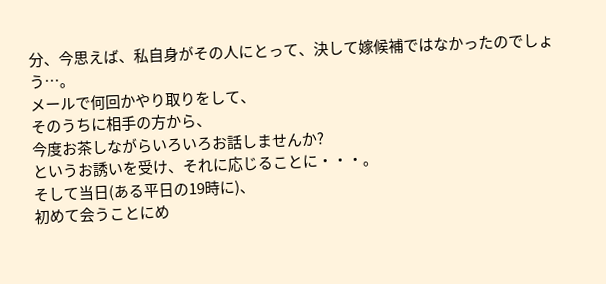分、今思えば、私自身がその人にとって、決して嫁候補ではなかったのでしょう…。
メールで何回かやり取りをして、
そのうちに相手の方から、
今度お茶しながらいろいろお話しませんか?
というお誘いを受け、それに応じることに・・・。
そして当日(ある平日の19時に)、
初めて会うことにめ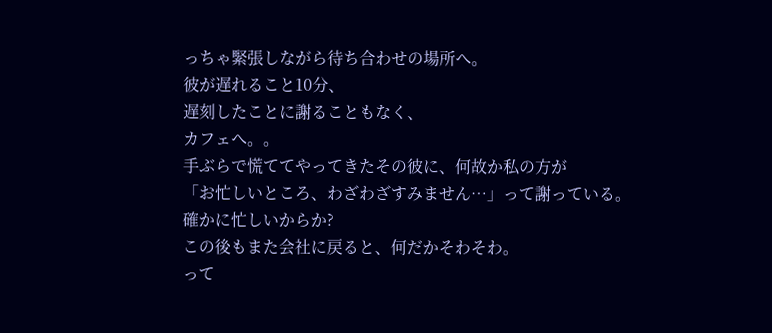っちゃ緊張しながら待ち合わせの場所へ。
彼が遅れること10分、
遅刻したことに謝ることもなく、
カフェへ。。
手ぶらで慌ててやってきたその彼に、何故か私の方が
「お忙しいところ、わざわざすみません…」って謝っている。
確かに忙しいからか?
この後もまた会社に戻ると、何だかそわそわ。
って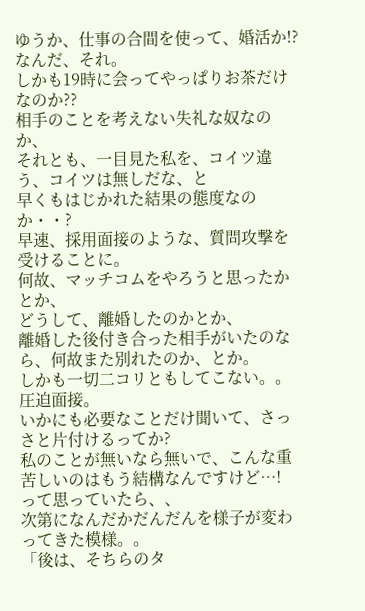ゆうか、仕事の合間を使って、婚活か!?
なんだ、それ。
しかも19時に会ってやっぱりお茶だけなのか??
相手のことを考えない失礼な奴なのか、
それとも、一目見た私を、コイツ違う、コイツは無しだな、と
早くもはじかれた結果の態度なのか・・?
早速、採用面接のような、質問攻撃を受けることに。
何故、マッチコムをやろうと思ったかとか、
どうして、離婚したのかとか、
離婚した後付き合った相手がいたのなら、何故また別れたのか、とか。
しかも一切二コリともしてこない。。
圧迫面接。
いかにも必要なことだけ聞いて、さっさと片付けるってか?
私のことが無いなら無いで、こんな重苦しいのはもう結構なんですけど…!
って思っていたら、、
次第になんだかだんだんを様子が変わってきた模様。。
「後は、そちらのタ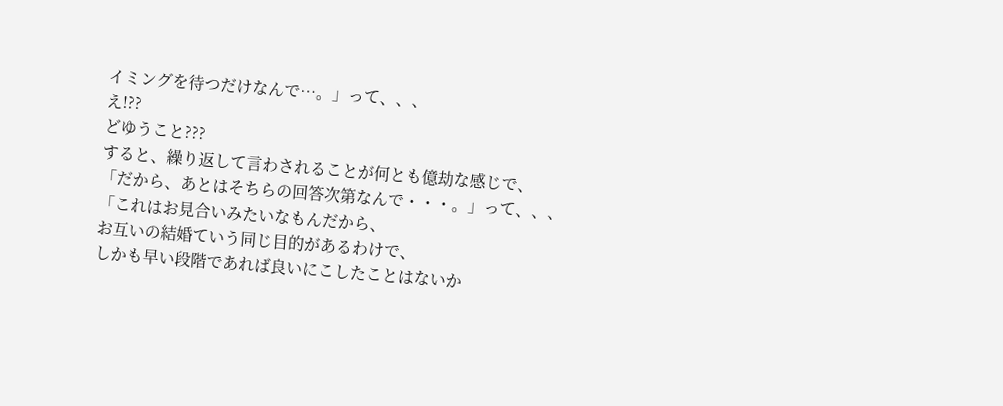イミングを待つだけなんで…。」って、、、
え!??
どゆうこと???
すると、繰り返して言わされることが何とも億劫な感じで、
「だから、あとはそちらの回答次第なんで・・・。」って、、、
「これはお見合いみたいなもんだから、
お互いの結婚ていう同じ目的があるわけで、
しかも早い段階であれば良いにこしたことはないか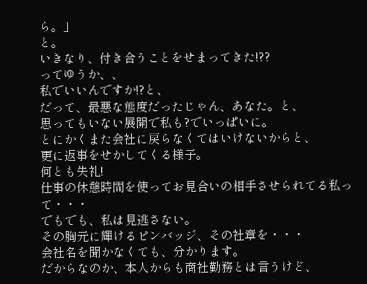ら。」
と。
いきなり、付き合うことをせまってきた!??
ってゆうか、、
私でいいんですか!?と、
だって、最悪な態度だったじゃん、あなた。と、
思ってもいない展開で私も?でいっぱいに。
とにかくまた会社に戻らなくてはいけないからと、
更に返事をせかしてくる様子。
何とも失礼!
仕事の休憩時間を使ってお見合いの相手させられてる私って・・・
でもでも、私は見逃さない。
その胸元に輝けるピンバッジ、その社章を・・・
会社名を聞かなくても、分かります。
だからなのか、本人からも商社勤務とは言うけど、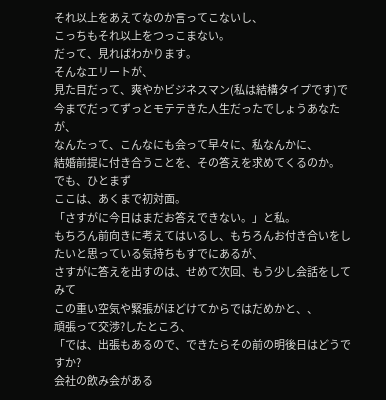それ以上をあえてなのか言ってこないし、
こっちもそれ以上をつっこまない。
だって、見ればわかります。
そんなエリートが、
見た目だって、爽やかビジネスマン(私は結構タイプです)で
今までだってずっとモテテきた人生だったでしょうあなたが、
なんたって、こんなにも会って早々に、私なんかに、
結婚前提に付き合うことを、その答えを求めてくるのか。
でも、ひとまず
ここは、あくまで初対面。
「さすがに今日はまだお答えできない。」と私。
もちろん前向きに考えてはいるし、もちろんお付き合いをしたいと思っている気持ちもすでにあるが、
さすがに答えを出すのは、せめて次回、もう少し会話をしてみて
この重い空気や緊張がほどけてからではだめかと、、
頑張って交渉?したところ、
「では、出張もあるので、できたらその前の明後日はどうですか?
会社の飲み会がある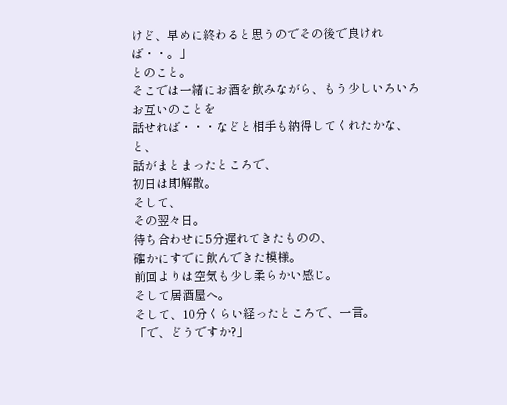けど、早めに終わると思うのでその後で良ければ・・。」
とのこと。
そこでは一緒にお酒を飲みながら、もう少しいろいろお互いのことを
話せれば・・・などと相手も納得してくれたかな、と、
話がまとまったところで、
初日は即解散。
そして、
その翌々日。
待ち合わせに5分遅れてきたものの、
確かにすでに飲んできた模様。
前回よりは空気も少し柔らかい感じ。
そして居酒屋へ。
そして、10分くらい経ったところで、一言。
「で、どうですか?」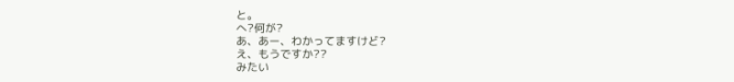と。
へ?何が?
あ、あー、わかってますけど?
え、もうですか??
みたい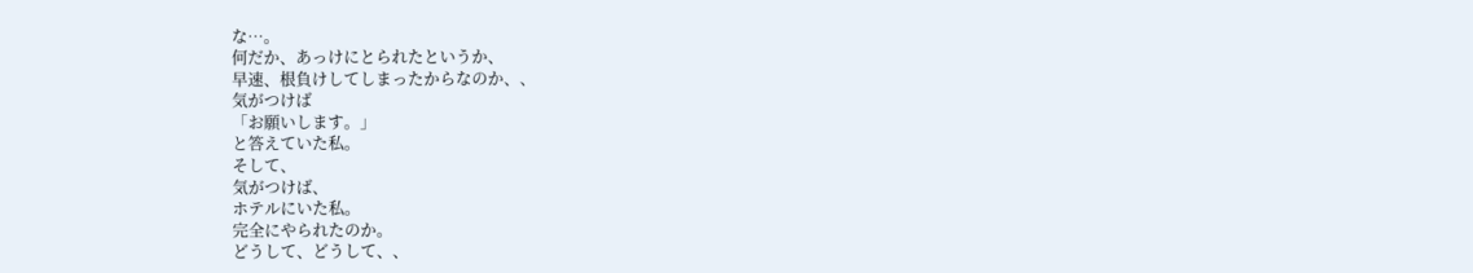な…。
何だか、あっけにとられたというか、
早速、根負けしてしまったからなのか、、
気がつけば
「お願いします。」
と答えていた私。
そして、
気がつけば、
ホテルにいた私。
完全にやられたのか。
どうして、どうして、、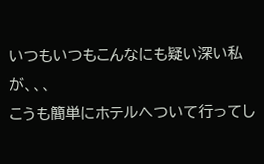いつもいつもこんなにも疑い深い私が、、、
こうも簡単にホテルへついて行ってし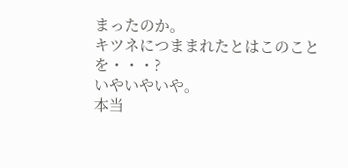まったのか。
キツネにつままれたとはこのことを・・・?
いやいやいや。
本当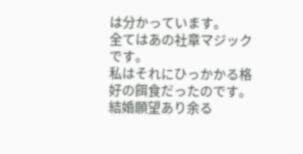は分かっています。
全てはあの社章マジックです。
私はそれにひっかかる格好の餌食だったのです。
結婚願望あり余る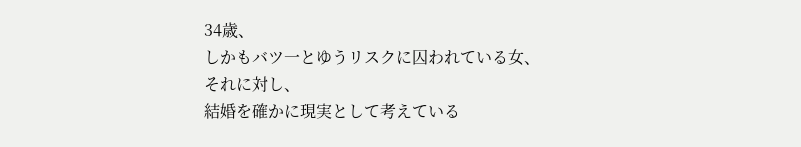34歳、
しかもバツ一とゆうリスクに囚われている女、
それに対し、
結婚を確かに現実として考えている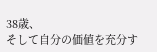38歳、
そして自分の価値を充分す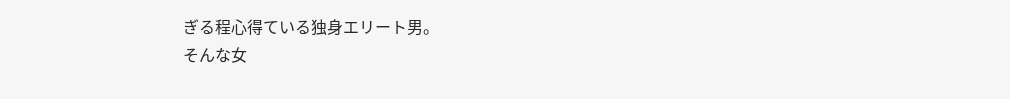ぎる程心得ている独身エリート男。
そんな女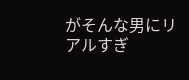がそんな男にリアルすぎ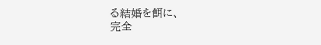る結婚を餌に、
完全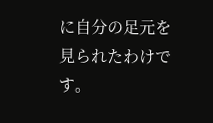に自分の足元を見られたわけです。